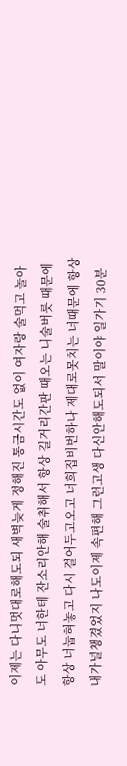이제는 다니멋대로해도되 새벽늦게 정해진 통금시간도 없이 여자랑 술먹고 놀아도 아무도 너한테 잔소리안해 술취해서 항상 길거리간판 때오는 니술버릇 때문에 항상 너눕혀놓고 다시 걸어두고오고 너희집비번하나 제대로못치는 너때문에 항상 내가널챙겼었지 나도이제 속편해 그런고생 다신안해도되서 말이야 일가기 30분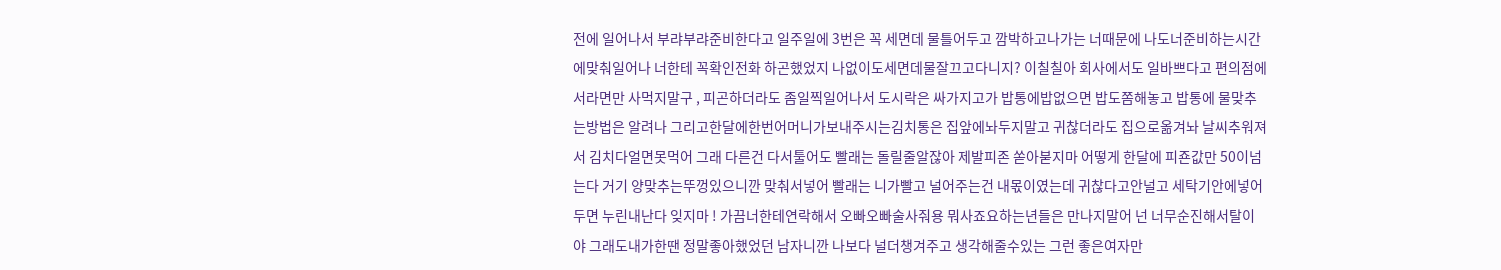전에 일어나서 부랴부랴준비한다고 일주일에 3번은 꼭 세면데 물틀어두고 깜박하고나가는 너때문에 나도너준비하는시간에맞춰일어나 너한테 꼭확인전화 하곤했었지 나없이도세면데물잘끄고다니지? 이칠칠아 회사에서도 일바쁘다고 편의점에서라면만 사먹지말구 , 피곤하더라도 좀일찍일어나서 도시락은 싸가지고가 밥통에밥없으면 밥도쫌해놓고 밥통에 물맞추는방법은 알려나 그리고한달에한번어머니가보내주시는김치통은 집앞에놔두지말고 귀찮더라도 집으로옮겨놔 날씨추워져서 김치다얼면못먹어 그래 다른건 다서툴어도 빨래는 돌릴줄알잖아 제발피존 쏟아붇지마 어떻게 한달에 피죤값만 50이넘는다 거기 양맞추는뚜껑있으니깐 맞춰서넣어 빨래는 니가빨고 널어주는건 내몫이였는데 귀찮다고안널고 세탁기안에넣어두면 누린내난다 잊지마 ! 가끔너한테연락해서 오빠오빠술사줘용 뭐사죠요하는년들은 만나지말어 넌 너무순진해서탈이야 그래도내가한땐 정말좋아했었던 남자니깐 나보다 널더챙겨주고 생각해줄수있는 그런 좋은여자만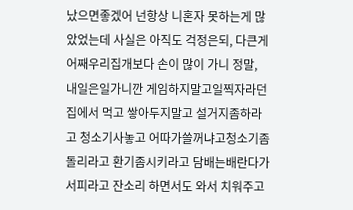났으면좋겠어 넌항상 니혼자 못하는게 많았었는데 사실은 아직도 걱정은되, 다큰게 어째우리집개보다 손이 많이 가니 정말, 내일은일가니깐 게임하지말고일찍자라던 집에서 먹고 쌓아두지말고 설거지좀하라고 청소기사놓고 어따가쓸꺼냐고청소기좀돌리라고 환기좀시키라고 담배는배란다가서피라고 잔소리 하면서도 와서 치워주고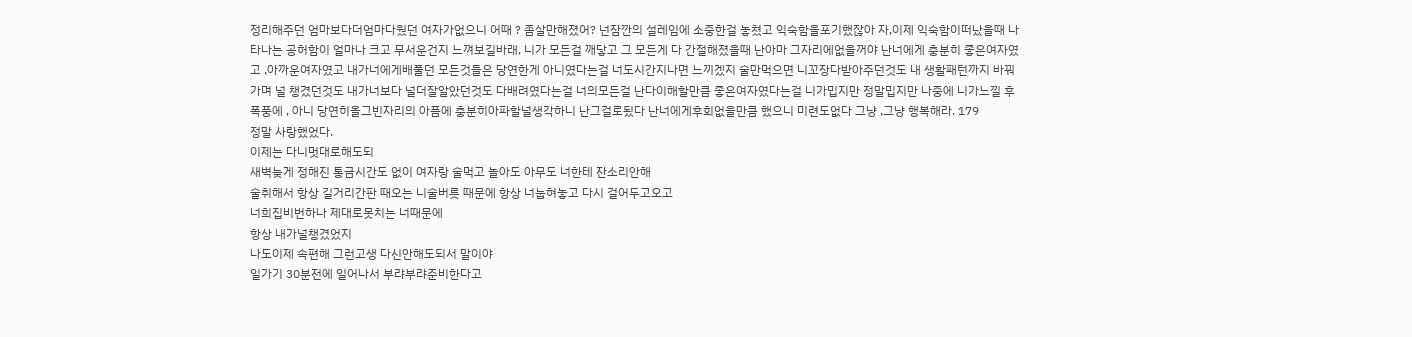정리해주던 엄마보다더엄마다웠던 여자가없으니 어때 ? 좀살만해졌어? 넌잠깐의 설레임에 소중한걸 놓쳤고 익숙함을포기했잖아 자,이제 익숙함이떠났을때 나타나는 공허함이 얼마나 크고 무서운건지 느껴보길바래, 니가 모든걸 깨닿고 그 모든게 다 간절해졌을때 난아마 그자리에없을꺼야 난너에게 충분히 좋은여자였고 ,아까운여자였고 내가너에게배풀던 모든것들은 당연한게 아니였다는걸 너도시간지나면 느끼겠지 술만먹으면 니꼬장다받아주던것도 내 생활패턴까지 바꿔가며 널 챙겼던것도 내가너보다 널더잘알았던것도 다배려였다는걸 너의모든걸 난다이해할만큼 좋은여자였다는걸 니가밉지만 정말밉지만 나중에 니가느낄 후폭풍에 , 아니 당연히올그빈자리의 아픔에 충분히아파할널생각하니 난그걸로됬다 난너에게후회없을만큼 했으니 미련도없다 그냥 ,그냥 행복해라. 179
정말 사랑했었다.
이제는 다니멋대로해도되
새벽늦게 정해진 통금시간도 없이 여자랑 술먹고 놀아도 아무도 너한테 잔소리안해
술취해서 항상 길거리간판 때오는 니술버릇 때문에 항상 너눕혀놓고 다시 걸어두고오고
너희집비번하나 제대로못치는 너때문에
항상 내가널챙겼었지
나도이제 속편해 그런고생 다신안해도되서 말이야
일가기 30분전에 일어나서 부랴부랴준비한다고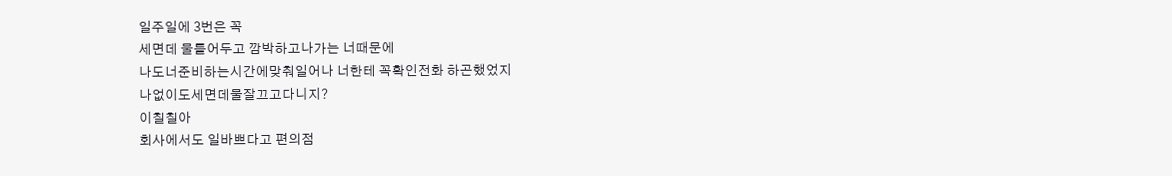일주일에 3번은 꼭
세면데 물틀어두고 깜박하고나가는 너때문에
나도너준비하는시간에맞춰일어나 너한테 꼭확인전화 하곤했었지
나없이도세면데물잘끄고다니지?
이칠칠아
회사에서도 일바쁘다고 편의점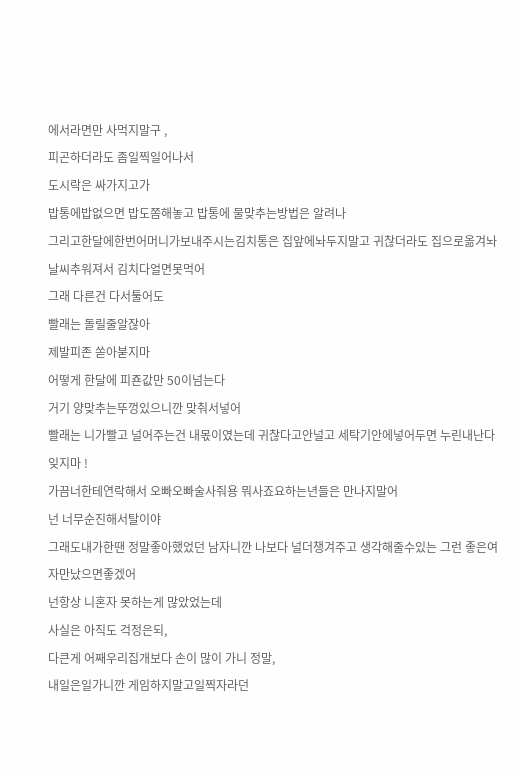에서라면만 사먹지말구 ,
피곤하더라도 좀일찍일어나서
도시락은 싸가지고가
밥통에밥없으면 밥도쫌해놓고 밥통에 물맞추는방법은 알려나
그리고한달에한번어머니가보내주시는김치통은 집앞에놔두지말고 귀찮더라도 집으로옮겨놔
날씨추워져서 김치다얼면못먹어
그래 다른건 다서툴어도
빨래는 돌릴줄알잖아
제발피존 쏟아붇지마
어떻게 한달에 피죤값만 50이넘는다
거기 양맞추는뚜껑있으니깐 맞춰서넣어
빨래는 니가빨고 널어주는건 내몫이였는데 귀찮다고안널고 세탁기안에넣어두면 누린내난다
잊지마 !
가끔너한테연락해서 오빠오빠술사줘용 뭐사죠요하는년들은 만나지말어
넌 너무순진해서탈이야
그래도내가한땐 정말좋아했었던 남자니깐 나보다 널더챙겨주고 생각해줄수있는 그런 좋은여자만났으면좋겠어
넌항상 니혼자 못하는게 많았었는데
사실은 아직도 걱정은되,
다큰게 어째우리집개보다 손이 많이 가니 정말,
내일은일가니깐 게임하지말고일찍자라던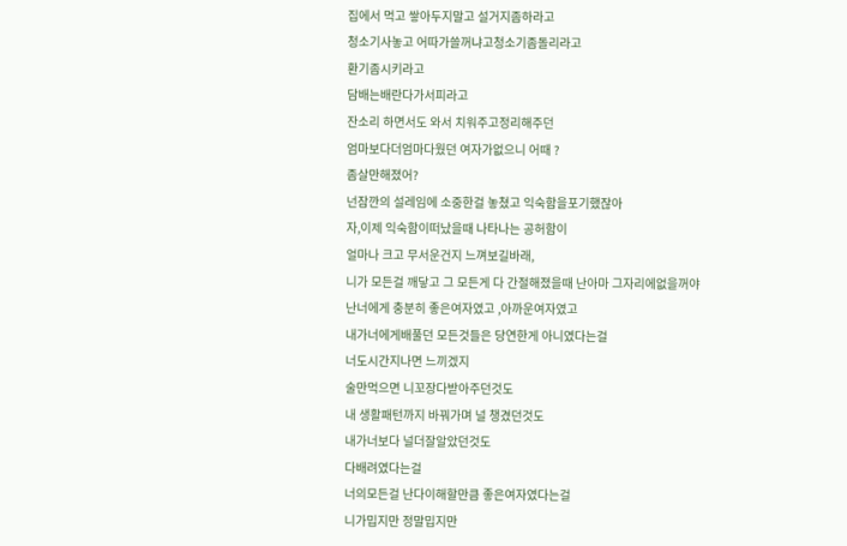집에서 먹고 쌓아두지말고 설거지좀하라고
청소기사놓고 어따가쓸꺼냐고청소기좀돌리라고
환기좀시키라고
담배는배란다가서피라고
잔소리 하면서도 와서 치워주고정리해주던
엄마보다더엄마다웠던 여자가없으니 어때 ?
좀살만해졌어?
넌잠깐의 설레임에 소중한걸 놓쳤고 익숙함을포기했잖아
자,이제 익숙함이떠났을때 나타나는 공허함이
얼마나 크고 무서운건지 느껴보길바래,
니가 모든걸 깨닿고 그 모든게 다 간절해졌을때 난아마 그자리에없을꺼야
난너에게 충분히 좋은여자였고 ,아까운여자였고
내가너에게배풀던 모든것들은 당연한게 아니였다는걸
너도시간지나면 느끼겠지
술만먹으면 니꼬장다받아주던것도
내 생활패턴까지 바꿔가며 널 챙겼던것도
내가너보다 널더잘알았던것도
다배려였다는걸
너의모든걸 난다이해할만큼 좋은여자였다는걸
니가밉지만 정말밉지만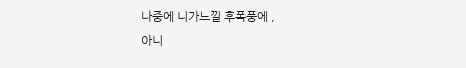나중에 니가느낄 후폭풍에 ,
아니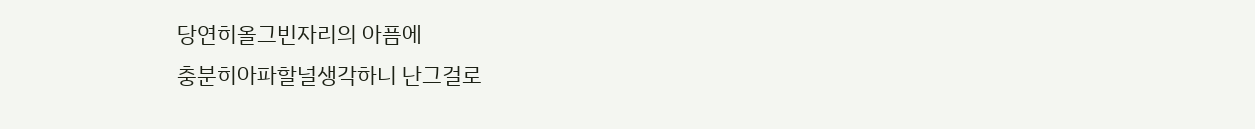당연히올그빈자리의 아픔에
충분히아파할널생각하니 난그걸로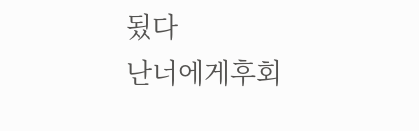됬다
난너에게후회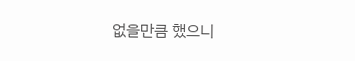없을만큼 했으니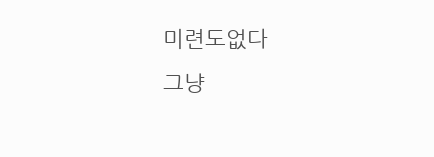미련도없다
그냥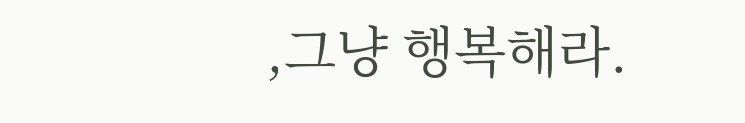,그냥 행복해라.